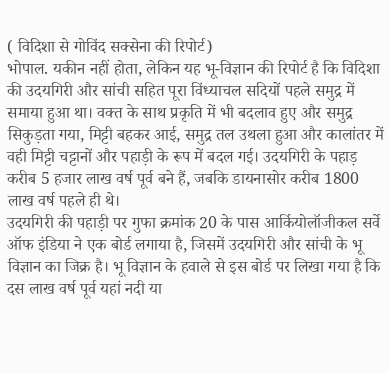( विदिशा से गोविंद सक्सेना की रिपोर्ट)
भोपाल. यकीन नहीं होता, लेकिन यह भू-विज्ञान की रिपोर्ट है कि विदिशा की उदयगिरी और सांची सहित पूरा विंध्याचल सदियों पहले समुद्र में समाया हुआ था। वक्त के साथ प्रकृति में भी बदलाव हुए और समुद्र सिकुड़ता गया, मिट्टी बहकर आई, समुद्र तल उथला हुआ और कालांतर में वही मिट्टी चट्टानों और पहाड़ी के रूप में बदल गई। उदयगिरी के पहाड़ करीब 5 हजार लाख वर्ष पूर्व बने हैं, जबकि डायनासोर करीब 1800 लाख वर्ष पहले ही थे।
उदयगिरी की पहाड़ी पर गुफा क्रमांक 20 के पास आर्कियोलॉजीकल सर्वे ऑफ इंडिया ने एक बोर्ड लगाया है, जिसमें उदयगिरी और सांची के भू विज्ञान का जिक्र है। भू विज्ञान के हवाले से इस बोर्ड पर लिखा गया है कि दस लाख वर्ष पूर्व यहां नदी या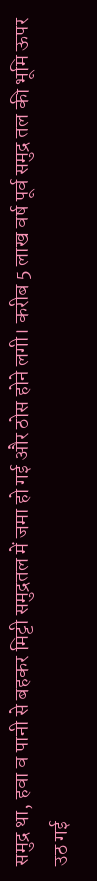समुद्र था, हवा व पानी से बहकर मिट्टी समुद्रतल में जमा हो गई और ठोस होने लगी। करीब 5 लाख वर्ष पूर्व समुद्र तल की भूमि ऊपर उठ गई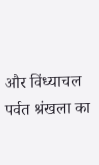और विंध्याचल पर्वत श्रंखला का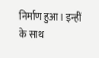निर्माण हुआ। इन्हीं के साथ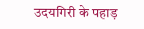उदयगिरी के पहाड़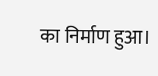का निर्माण हुआ।